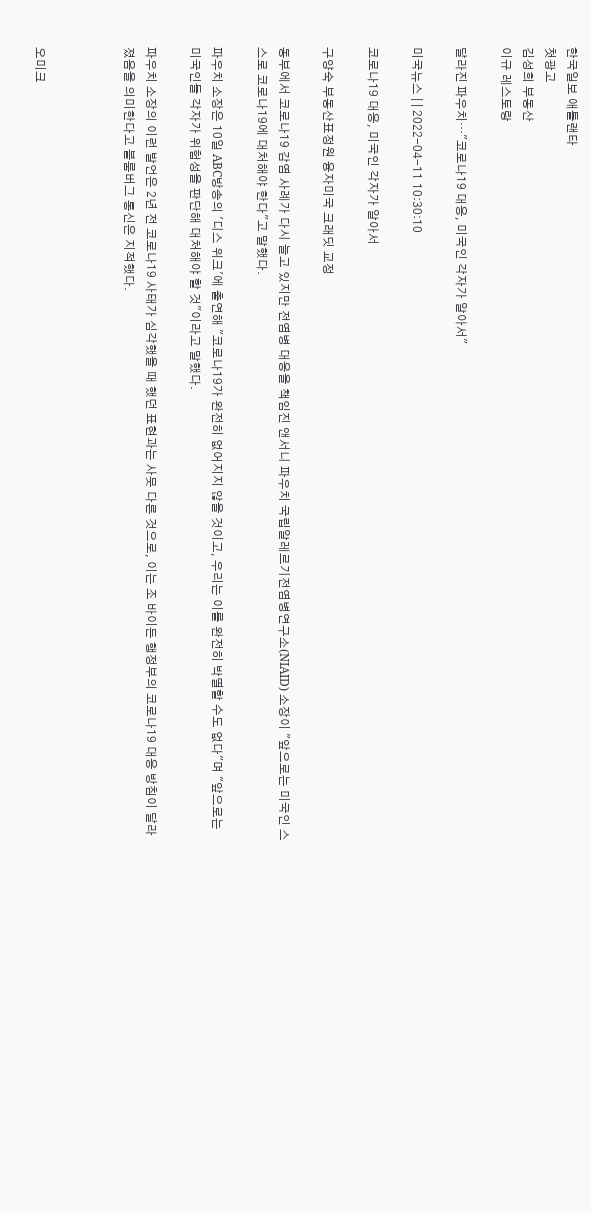한국일보 애틀랜타
첫광고
김성희 부동산
이규 레스토랑

달라진 파우치…"코로나19 대응, 미국인 각자가 알아서"

미국뉴스 | | 2022-04-11 10:30:10

코로나19 대응, 미국인 각자가 알아서

구양숙 부동산표정원 융자미국 크래딧 교정

동부에서 코로나19 감염 사례가 다시 늘고 있지만 전염병 대응을 책임진 앤서니 파우치 국립알레르기전염병연구소(NIAID) 소장이 "앞으로는 미국인 스스로 코로나19에 대처해야 한다"고 말했다.

파우치 소장은 10일 ABC방송의 '디스 위크'에 출연해 "코로나19가 완전히 없어지지 않을 것이고, 우리는 이를 완전히 박멸할 수도 없다"며 "앞으로는 미국인들 각자가 위험성을 판단해 대처해야 할 것"이라고 말했다.

파우치 소장의 이런 발언은 2년 전 코로나19 사태가 심각했을 때 했던 표현과는 사뭇 다른 것으로, 이는 조 바이든 행정부의 코로나19 대응 방침이 달라졌음을 의미한다고 블룸버그 통신은 지적했다.



오미크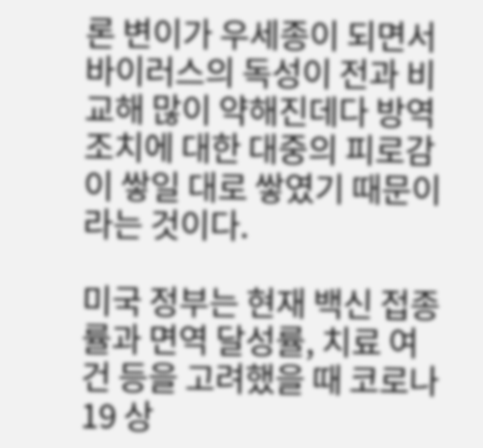론 변이가 우세종이 되면서 바이러스의 독성이 전과 비교해 많이 약해진데다 방역 조치에 대한 대중의 피로감이 쌓일 대로 쌓였기 때문이라는 것이다.

미국 정부는 현재 백신 접종률과 면역 달성률, 치료 여건 등을 고려했을 때 코로나19 상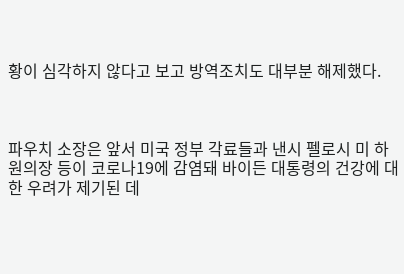황이 심각하지 않다고 보고 방역조치도 대부분 해제했다.



파우치 소장은 앞서 미국 정부 각료들과 낸시 펠로시 미 하원의장 등이 코로나19에 감염돼 바이든 대통령의 건강에 대한 우려가 제기된 데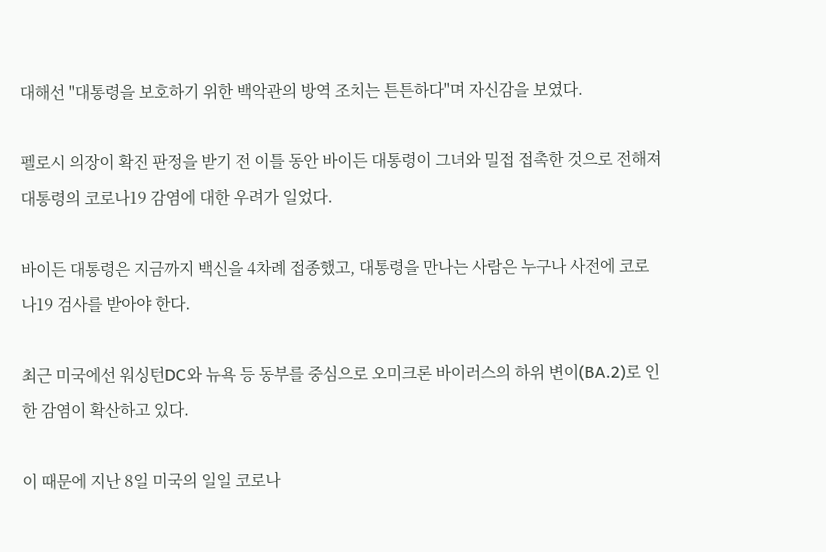대해선 "대통령을 보호하기 위한 백악관의 방역 조치는 튼튼하다"며 자신감을 보였다.

펠로시 의장이 확진 판정을 받기 전 이틀 동안 바이든 대통령이 그녀와 밀접 접촉한 것으로 전해져 대통령의 코로나19 감염에 대한 우려가 일었다.

바이든 대통령은 지금까지 백신을 4차례 접종했고, 대통령을 만나는 사람은 누구나 사전에 코로나19 검사를 받아야 한다.

최근 미국에선 워싱턴DC와 뉴욕 등 동부를 중심으로 오미크론 바이러스의 하위 변이(BA.2)로 인한 감염이 확산하고 있다.

이 때문에 지난 8일 미국의 일일 코로나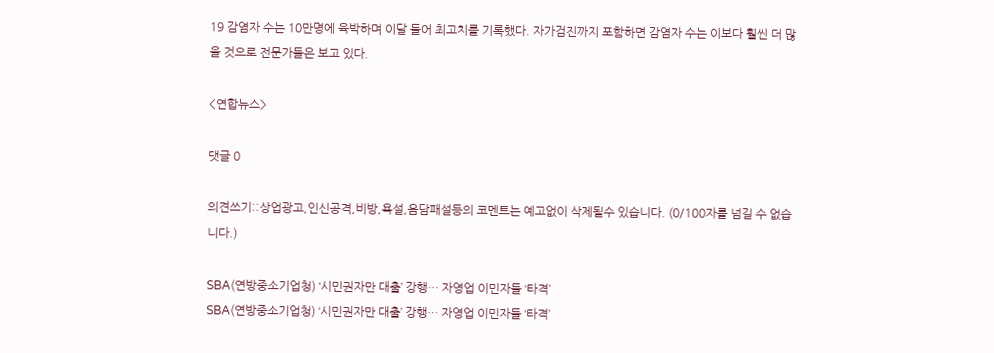19 감염자 수는 10만명에 육박하며 이달 들어 최고치를 기록했다. 자가검진까지 포함하면 감염자 수는 이보다 훨씬 더 많을 것으로 전문가들은 보고 있다.

<연합뉴스>

댓글 0

의견쓰기::상업광고,인신공격,비방,욕설,음담패설등의 코멘트는 예고없이 삭제될수 있습니다. (0/100자를 넘길 수 없습니다.)

SBA(연방중소기업청) ‘시민권자만 대출’ 강행… 자영업 이민자들 ‘타격’
SBA(연방중소기업청) ‘시민권자만 대출’ 강행… 자영업 이민자들 ‘타격’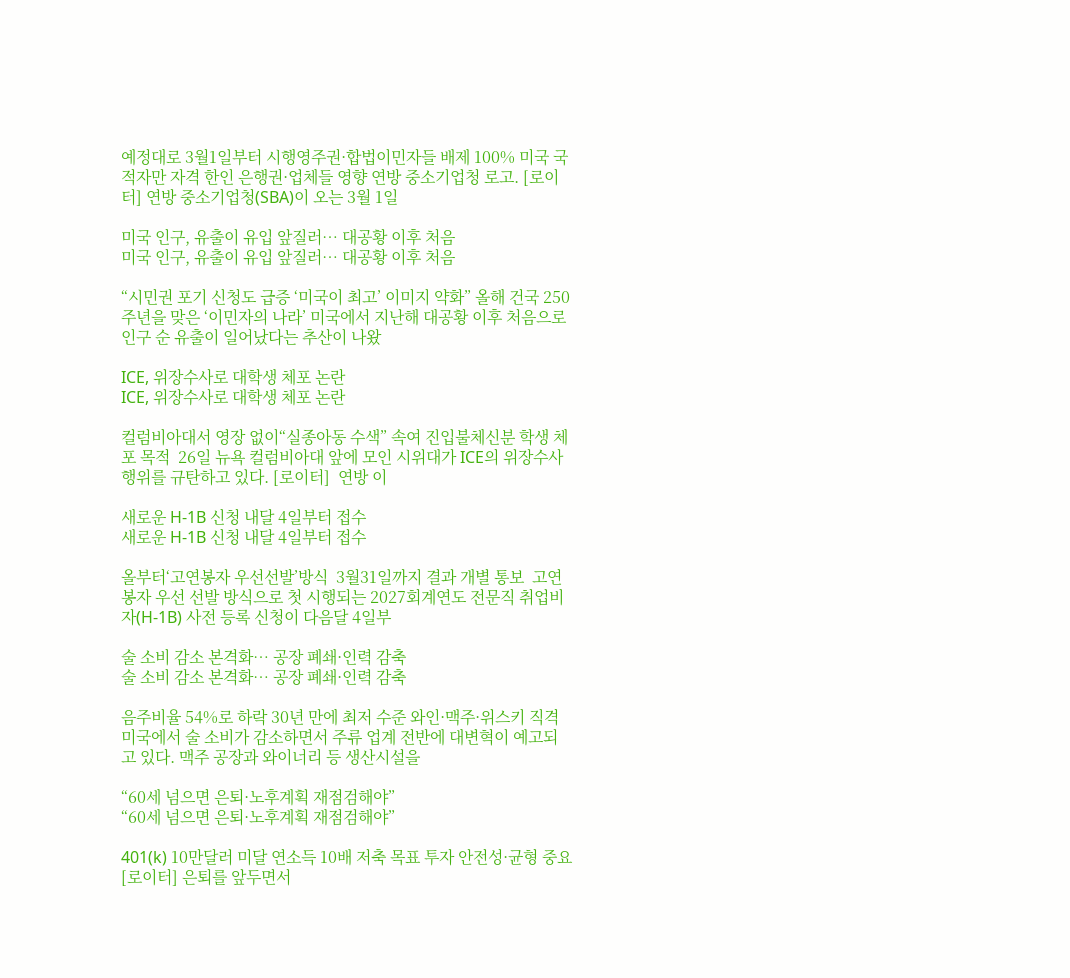예정대로 3월1일부터 시행영주권·합법이민자들 배제 100% 미국 국적자만 자격 한인 은행권·업체들 영향 연방 중소기업청 로고. [로이터] 연방 중소기업청(SBA)이 오는 3월 1일

미국 인구, 유출이 유입 앞질러… 대공황 이후 처음
미국 인구, 유출이 유입 앞질러… 대공황 이후 처음

“시민권 포기 신청도 급증 ‘미국이 최고’ 이미지 약화” 올해 건국 250주년을 맞은 ‘이민자의 나라’ 미국에서 지난해 대공황 이후 처음으로 인구 순 유출이 일어났다는 추산이 나왔

ICE, 위장수사로 대학생 체포 논란
ICE, 위장수사로 대학생 체포 논란

컬럼비아대서 영장 없이“실종아동 수색” 속여 진입불체신분 학생 체포 목적  26일 뉴욕 컬럼비아대 앞에 모인 시위대가 ICE의 위장수사 행위를 규탄하고 있다. [로이터]  연방 이

새로운 H-1B 신청 내달 4일부터 접수
새로운 H-1B 신청 내달 4일부터 접수

올부터‘고연봉자 우선선발’방식  3월31일까지 결과 개별 통보  고연봉자 우선 선발 방식으로 첫 시행되는 2027회계연도 전문직 취업비자(H-1B) 사전 등록 신청이 다음달 4일부

술 소비 감소 본격화… 공장 폐쇄·인력 감축
술 소비 감소 본격화… 공장 폐쇄·인력 감축

음주비율 54%로 하락 30년 만에 최저 수준 와인·맥주·위스키 직격 미국에서 술 소비가 감소하면서 주류 업계 전반에 대변혁이 예고되고 있다. 맥주 공장과 와이너리 등 생산시설을

“60세 넘으면 은퇴·노후계획 재점검해야”
“60세 넘으면 은퇴·노후계획 재점검해야”

401(k) 10만달러 미달 연소득 10배 저축 목표 투자 안전성·균형 중요  [로이터] 은퇴를 앞두면서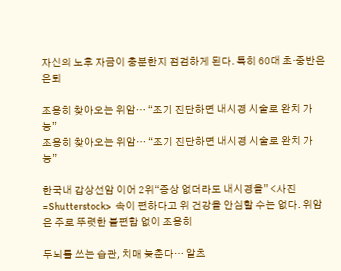자신의 노후 자금이 충분한지 점검하게 된다. 특히 60대 초·중반은 은퇴

조용히 찾아오는 위암… “조기 진단하면 내시경 시술로 완치 가능”
조용히 찾아오는 위암… “조기 진단하면 내시경 시술로 완치 가능”

한국내 갑상선암 이어 2위“증상 없더라도 내시경을” <사진=Shutterstock>  속이 편하다고 위 건강을 안심할 수는 없다. 위암은 주로 뚜렷한 불편함 없이 조용히

두뇌를 쓰는 습관, 치매 늦춘다… 알츠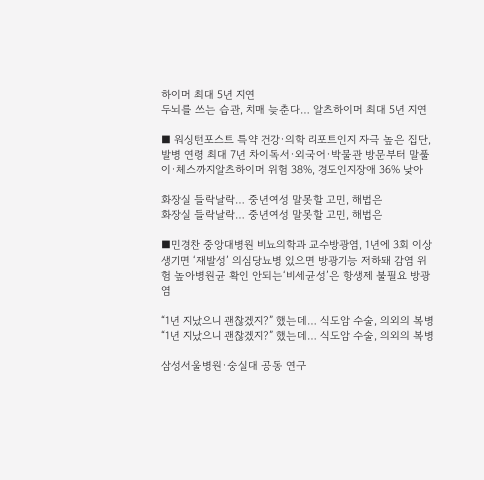하이머 최대 5년 지연
두뇌를 쓰는 습관, 치매 늦춘다… 알츠하이머 최대 5년 지연

■ 워싱턴포스트 특약 건강·의학 리포트인지 자극 높은 집단, 발병 연령 최대 7년 차이독서·외국어·박물관 방문부터 말풀이·체스까지알츠하이머 위험 38%, 경도인지장애 36% 낮아

화장실 들락날락… 중년여성 말못할 고민, 해법은
화장실 들락날락… 중년여성 말못할 고민, 해법은

■민경찬 중앙대병원 비뇨의학과 교수방광염, 1년에 3회 이상 생기면 ‘재발성’ 의심당뇨병 있으면 방광기능 저하돼 감염 위험 높아병원균 확인 안되는‘비세균성’은 항생제 불필요 방광염

“1년 지났으니 괜찮겠지?” 했는데… 식도암 수술, 의외의 복병
“1년 지났으니 괜찮겠지?” 했는데… 식도암 수술, 의외의 복병

삼성서울병원·숭실대 공동 연구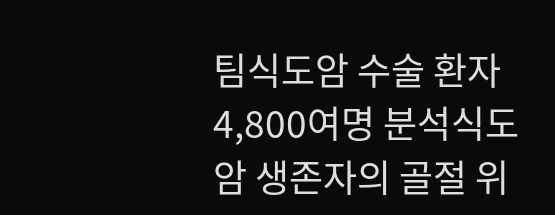팀식도암 수술 환자 4,800여명 분석식도암 생존자의 골절 위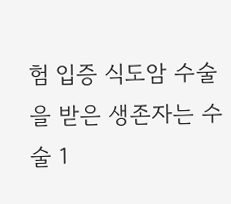험 입증 식도암 수술을 받은 생존자는 수술 1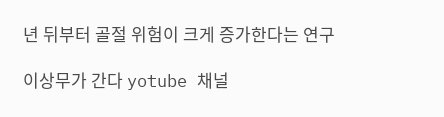년 뒤부터 골절 위험이 크게 증가한다는 연구

이상무가 간다 yotube 채널